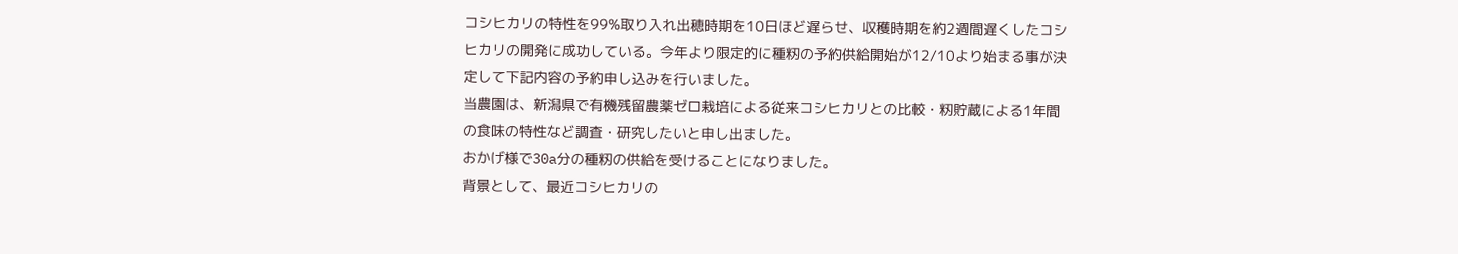コシヒカリの特性を99%取り入れ出穂時期を10日ほど遅らせ、収穫時期を約2週間遅くしたコシヒカリの開発に成功している。今年より限定的に種籾の予約供給開始が12/10より始まる事が決定して下記内容の予約申し込みを行いました。
当農園は、新潟県で有機残留農薬ゼロ栽培による従来コシヒカリとの比較・籾貯蔵による1年間の食味の特性など調査・研究したいと申し出ました。
おかげ様で30a分の種籾の供給を受けることになりました。
背景として、最近コシヒカリの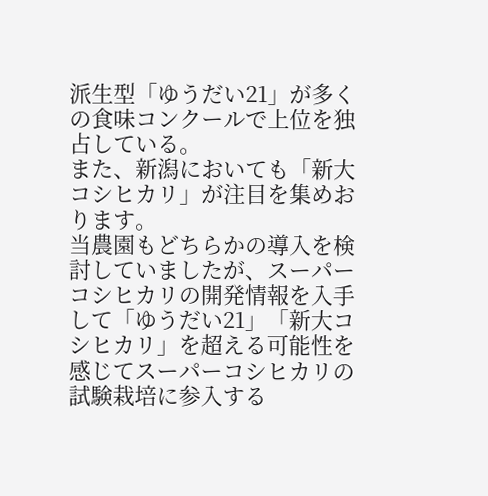派生型「ゆうだい21」が多くの食味コンクールで上位を独占している。
また、新潟においても「新大コシヒカリ」が注目を集めおります。
当農園もどちらかの導入を検討していましたが、スーパーコシヒカリの開発情報を入手して「ゆうだい21」「新大コシヒカリ」を超える可能性を感じてスーパーコシヒカリの試験栽培に参入する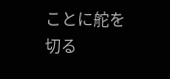ことに舵を切る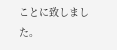ことに致しました。